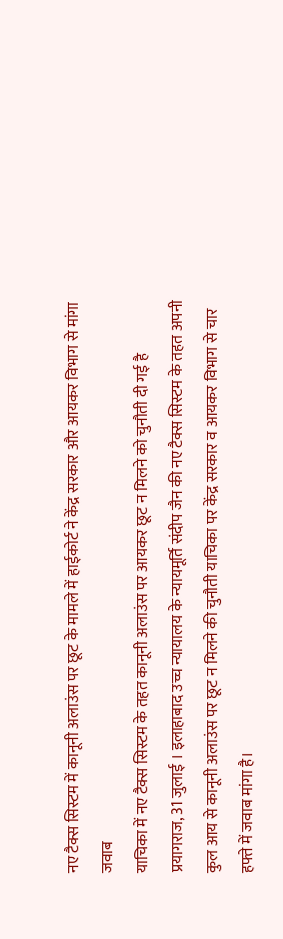नए टैक्स सिस्टम में कानूनी अलाउंस पर छूट के मामले में हाईकोर्ट ने केंद्र सरकार और आयकर विभाग से मांगा जवाब
याचिका में नए टैक्स सिस्टम के तहत कानूनी अलाउंस पर आयकर छूट न मिलने को चुनौती दी गई है
प्रयागराज, 31 जुलाई । इलाहाबाद उच्च न्यायालय के न्यायमूर्ति संदीप जैन की नए टैक्स सिस्टम के तहत अपनी कुल आय से कानूनी अलाउंस पर छूट न मिलने की चुनौती याचिका पर केंद्र सरकार व आयकर विभाग से चार हफ्ते में जवाब मांगा है।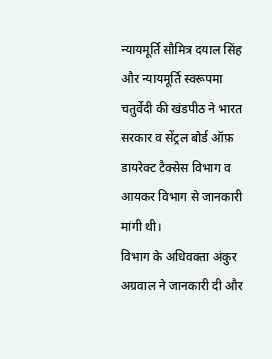न्यायमूर्ति सौमित्र दयाल सिंह और न्यायमूर्ति स्वरूपमा चतुर्वेदी की खंडपीठ ने भारत सरकार व सेंट्रल बोर्ड ऑफ़ डायरेक्ट टैक्सेस विभाग व आयकर विभाग से जानकारी मांगी थी।
विभाग के अधिवक्ता अंकुर अग्रवाल ने जानकारी दी और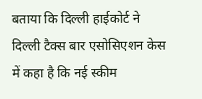बताया कि दिल्ली हाईकोर्ट ने दिल्ली टैक्स बार एसोसिएशन केस में कहा है कि नई स्कीम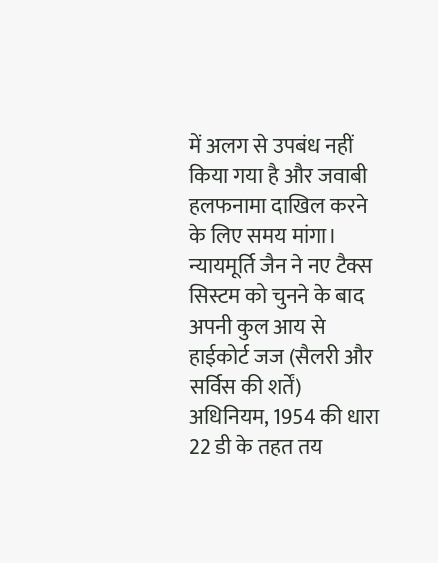में अलग से उपबंध नहीं किया गया है और जवाबी हलफनामा दाखिल करने के लिए समय मांगा।
न्यायमूर्ति जैन ने नए टैक्स सिस्टम को चुनने के बाद अपनी कुल आय से हाईकोर्ट जज (सैलरी और सर्विस की शर्तें) अधिनियम, 1954 की धारा 22 डी के तहत तय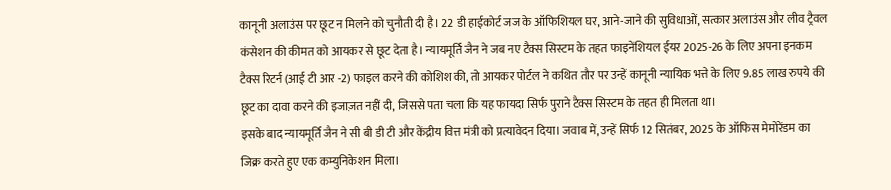कानूनी अलाउंस पर छूट न मिलने को चुनौती दी है। 22 डी हाईकोर्ट जज के ऑफिशियल घर, आने-जाने की सुविधाओं, सत्कार अलाउंस और लीव ट्रैवल कंसेशन की कीमत को आयकर से छूट देता है। न्यायमूर्ति जैन ने जब नए टैक्स सिस्टम के तहत फाइनेंशियल ईयर 2025-26 के लिए अपना इनकम टैक्स रिटर्न (आई टी आर -2) फाइल करने की कोशिश की, तो आयकर पोर्टल ने कथित तौर पर उन्हें कानूनी न्यायिक भत्ते के लिए 9.85 लाख रुपये की छूट का दावा करने की इजाज़त नहीं दी, जिससे पता चला कि यह फायदा सिर्फ पुराने टैक्स सिस्टम के तहत ही मिलता था।
इसके बाद न्यायमूर्ति जैन ने सी बी डी टी और केंद्रीय वित्त मंत्री को प्रत्यावेदन दिया। जवाब में, उन्हें सिर्फ 12 सितंबर, 2025 के ऑफिस मेमोरेंडम का जिक्र करते हुए एक कम्युनिकेशन मिला।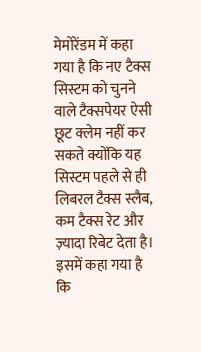मेमोरेंडम में कहा गया है कि नए टैक्स सिस्टम को चुनने वाले टैक्सपेयर ऐसी छूट क्लेम नहीं कर सकते क्योंकि यह सिस्टम पहले से ही लिबरल टैक्स स्लैब, कम टैक्स रेट और ज़्यादा रिबेट देता है। इसमें कहा गया है कि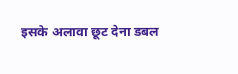इसके अलावा छूट देना डबल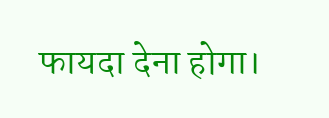फायदा देना होगा।